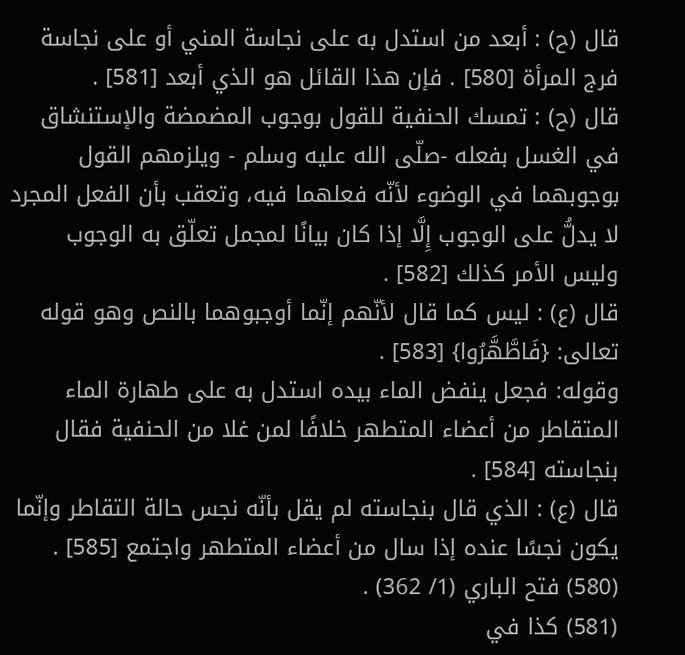قال (ح) : أبعد من استدل به على نجاسة المني أو على نجاسة فرج المرأة [580] . فإن هذا القائل هو الذي أبعد [581] .
قال (ح) : تمسك الحنفية للقول بوجوب المضمضة والإستنشاق في الغسل بفعله -صلّى الله عليه وسلم - ويلزمهم القول بوجوبهما في الوضوء لأنّه فعلهما فيه، وتعقب بأن الفعل المجرد لا يدلُّ على الوجوب إِلَّا إذا كان بيانًا لمجمل تعلّق به الوجوب وليس الأمر كذلك [582] .
قال (ع) : ليس كما قال لأنّهم إنّما أوجبوهما بالنص وهو قوله تعالى: {فَاطَّهَّرُوا} [583] .
وقوله: فجعل ينفض الماء بيده استدل به على طهارة الماء المتقاطر من أعضاء المتطهر خلافًا لمن غلا من الحنفية فقال بنجاسته [584] .
قال (ع) : الذي قال بنجاسته لم يقل بأنّه نجس حالة التقاطر وإنّما يكون نجسًا عنده إذا سال من أعضاء المتطهر واجتمع [585] .
(580) فتح الباري (1/ 362) .
(581) كذا في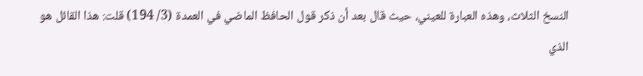النسخ الثلاث، وهذه العبارة للعيني، حيث قال بعد أن ذكر قول الحافظ الماضي في العمدة (3/ 194) قلت: هذا القائل هو الذي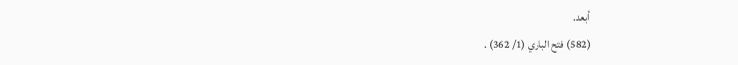أبعد.
(582) فتح الباري (1/ 362) .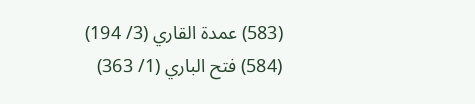(583) عمدة القاري (3/ 194)
(584) فتح الباري (1/ 363)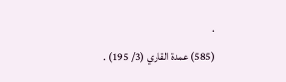.
(585) عمدة القاري (3/ 195) .